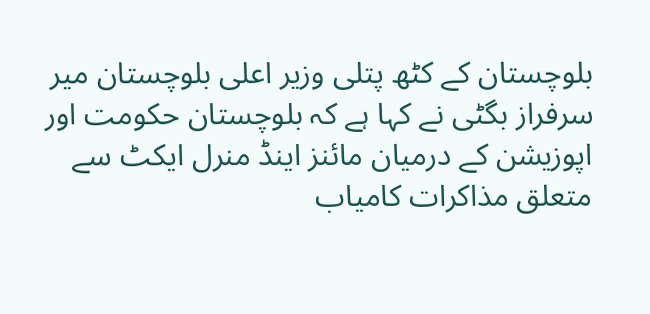بلوچستان کے کٹھ پتلی وزیر اعلی بلوچستان میر سرفراز بگٹی نے کہا ہے کہ بلوچستان حکومت اور اپوزیشن کے درمیان مائنز اینڈ منرل ایکٹ سے متعلق مذاکرات کامیاب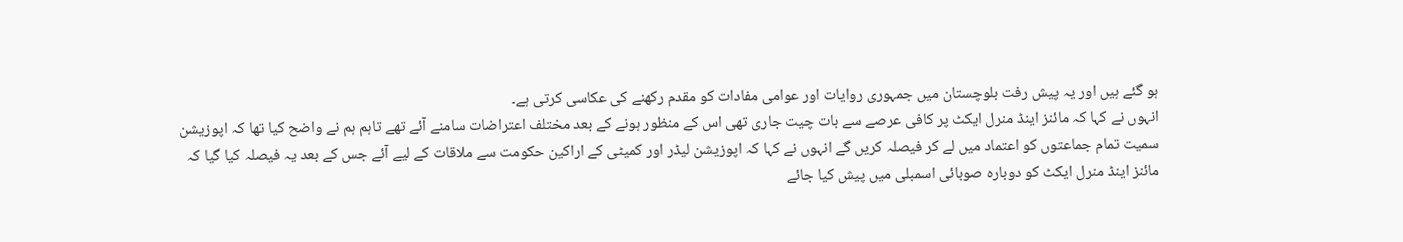ہو گئے ہیں اور یہ پیش رفت بلوچستان میں جمہوری روایات اور عوامی مفادات کو مقدم رکھنے کی عکاسی کرتی ہے۔
انہوں نے کہا کہ مائنز اینڈ منرل ایکٹ پر کافی عرصے سے بات چیت جاری تھی اس کے منظور ہونے کے بعد مختلف اعتراضات سامنے آئے تھے تاہم ہم نے واضح کیا تھا کہ اپوزیشن سمیت تمام جماعتوں کو اعتماد میں لے کر فیصلہ کریں گے انہوں نے کہا کہ اپوزیشن لیڈر اور کمیٹی کے اراکین حکومت سے ملاقات کے لیے آئے جس کے بعد یہ فیصلہ کیا گیا کہ مائنز اینڈ منرل ایکٹ کو دوبارہ صوبائی اسمبلی میں پیش کیا جائے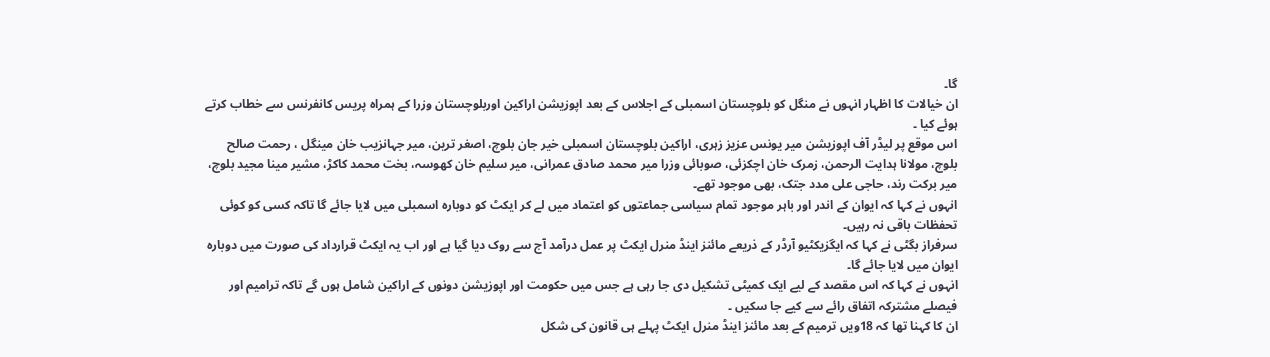گا۔
ان خیالات کا اظہار انہوں نے منگل کو بلوچستان اسمبلی کے اجلاس کے بعد اپوزیشن اراکین اوربلوچستان وزرا کے ہمراہ پریس کانفرنس سے خطاب کرتے ہوئے کیا ۔
اس موقع پر لیڈر آف اپوزیشن میر یونس عزیز زہری، اراکین بلوچستان اسمبلی خیر جان بلوچ، اصغر ترین، میر جہانزیب خان مینگل ، رحمت صالح بلوچ، مولانا ہدایت الرحمن، زمرک خان اچکزئی، صوبائی وزرا میر محمد صادق عمرانی، میر سلیم خان کھوسہ، بخت محمد کاکڑ، مشیر مینا مجید بلوچ، میر برکت رند، حاجی علی مدد جتک، بھی موجود تھے۔
انہوں نے کہا کہ ایوان کے اندر اور باہر موجود تمام سیاسی جماعتوں کو اعتماد میں لے کر ایکٹ کو دوبارہ اسمبلی میں لایا جائے گا تاکہ کسی کو کوئی تحفظات باقی نہ رہیں۔
سرفراز بگٹی نے کہا کہ ایگزیکٹیو آرڈر کے ذریعے مائنز اینڈ منرل ایکٹ پر عمل درآمد آج سے روک دیا گیا ہے اور اب یہ ایکٹ قرارداد کی صورت میں دوبارہ ایوان میں لایا جائے گا۔
انہوں نے کہا کہ اس مقصد کے لیے ایک کمیٹی تشکیل دی جا رہی ہے جس میں حکومت اور اپوزیشن دونوں کے اراکین شامل ہوں گے تاکہ ترامیم اور فیصلے مشترکہ اتفاق رائے سے کیے جا سکیں ۔
ان کا کہنا تھا کہ 18ویں ترمیم کے بعد مائنز اینڈ منرل ایکٹ پہلے ہی قانون کی شکل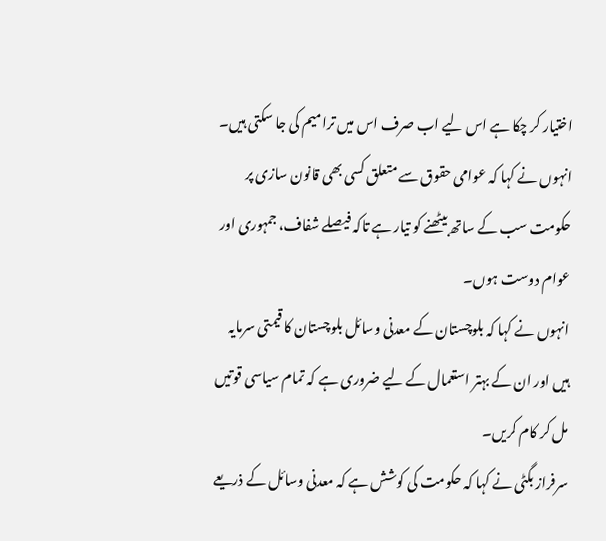اختیار کر چکا ہے اس لیے اب صرف اس میں ترامیم کی جا سکتی ہیں۔
انہوں نے کہا کہ عوامی حقوق سے متعلق کسی بھی قانون سازی پر حکومت سب کے ساتھ بیٹھنے کو تیار ہے تاکہ فیصلے شفاف، جمہوری اور عوام دوست ہوں۔
انہوں نے کہا کہ بلوچستان کے معدنی وسائل بلوچستان کا قیمتی سرمایہ ہیں اور ان کے بہتر استعمال کے لیے ضروری ہے کہ تمام سیاسی قوتیں مل کر کام کریں۔
سرفراز بگٹی نے کہا کہ حکومت کی کوشش ہے کہ معدنی وسائل کے ذریعے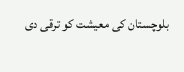بلوچستان کی معیشت کو ترقی دی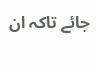جائے تاکہ ان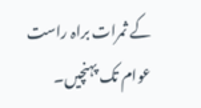کے ثمرات براہ راست عوام تک پہنچیں۔